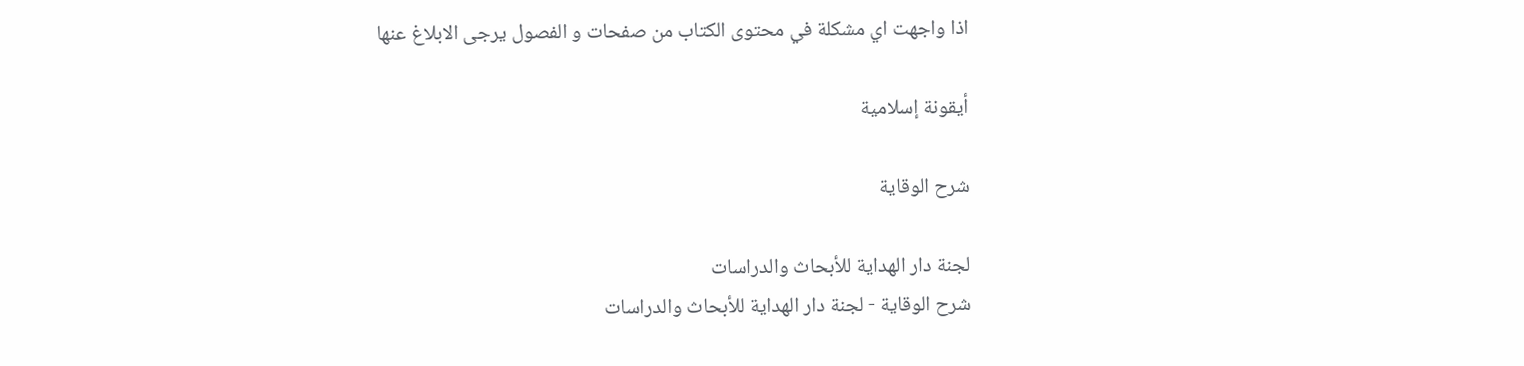اذا واجهت اي مشكلة في محتوى الكتاب من صفحات و الفصول يرجى الابلاغ عنها

أيقونة إسلامية

شرح الوقاية

لجنة دار الهداية للأبحاث والدراسات
شرح الوقاية - لجنة دار الهداية للأبحاث والدراسات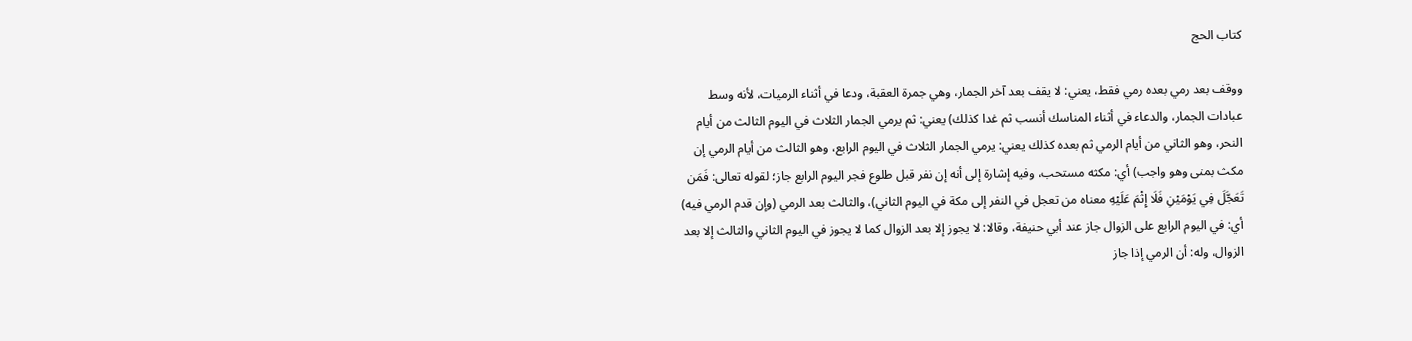كتاب الحج

ووقف بعد رمي بعده رمي فقط، يعني: لا يقف بعد آخر الجمار، وهي جمرة العقبة، ودعا في أثناء الرميات، لأنه وسط عبادات الجمار، والدعاء في أثناء المناسك أنسب ثم غدا كذلك) يعني: ثم يرمي الجمار الثلاث في اليوم الثالث من أيام النحر، وهو الثاني من أيام الرمي ثم بعده كذلك يعني: يرمي الجمار الثلاث في اليوم الرابع، وهو الثالث من أيام الرمي إن مكث بمنى وهو واجب) أي: مكثه مستحب، وفيه إشارة إلى أنه إن نفر قبل طلوع فجر اليوم الرابع جاز؛ لقوله تعالى: فَمَن تَعَجَّلَ فِي يَوْمَيْنِ فَلَا إِثْمَ عَلَيْهِ معناه من تعجل في النفر إلى مكة في اليوم الثاني)، والثالث بعد الرمي (وإن قدم الرمي فيه) أي: في اليوم الرابع على الزوال جاز عند أبي حنيفة، وقالا: لا يجوز إلا بعد الزوال كما لا يجوز في اليوم الثاني والثالث إلا بعد الزوال، وله: أن الرمي إذا جاز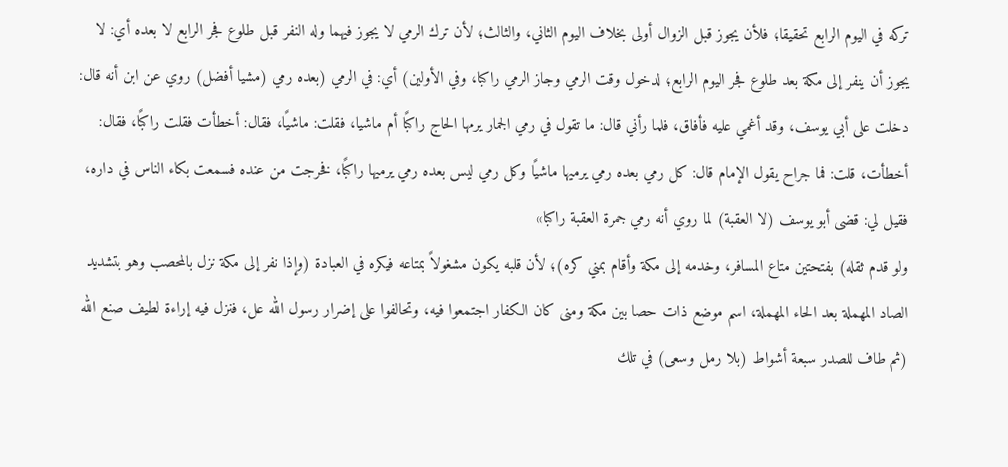تركه في اليوم الرابع تحقيقا؛ فلأن يجوز قبل الزوال أولى بخلاف اليوم الثاني، والثالث؛ لأن ترك الرمي لا يجوز فيهما وله النفر قبل طلوع فجر الرابع لا بعده أي: لا يجوز أن ينفر إلى مكة بعد طلوع فجر اليوم الرابع؛ لدخول وقت الرمي وجاز الرمي راكبا، وفي الأولين) أي: في الرمي (بعده رمي (مشيا أفضل) روي عن ابن أنه قال: دخلت على أبي يوسف، وقد أغمي عليه فأفاق، فلما رأني قال: ما تقول في رمي الجمار يرمها الحاج راكبًا أم ماشيا، فقلت: ماشيًا، فقال: أخطأت فقلت راكبًا، فقال: أخطأت، قلت: فما جراح يقول الإمام قال: كل رمي بعده رمي يرميها ماشيًا وكل رمي ليس بعده رمي يرميها راكبًا، فخرجت من عنده فسمعت بكاء الناس في داره، فقيل لي: قضى أبو يوسف (لا العقبة) لما روي أنه رمي جمرة العقبة راكبا»
ولو قدم ثقله) بفتحتين متاع المسافر، وخدمه إلى مكة وأقام بمني كره)؛ لأن قلبه يكون مشغولاً بمتاعه فيكره في العبادة (وإذا نفر إلى مكة نزل بالمحصب وهو بتشديد الصاد المهملة بعد الحاء المهملة، اسم موضع ذات حصا بين مكة ومنى كان الكفار اجتمعوا فيه، وتحالفوا على إضرار رسول الله عل، فنزل فيه إراءة لطيف صنع الله (ثم طاف للصدر سبعة أشواط (بلا رمل وسعى) في تلك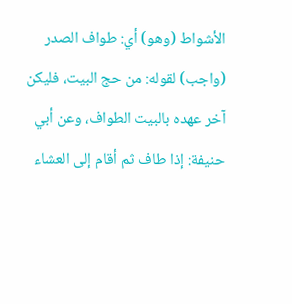الأشواط (وهو) أي: طواف الصدر (واجب) لقوله: من حج البيت، فليكن آخر عهده بالبيت الطواف، وعن أبي حنيفة: إذا طاف ثم أقام إلى العشاء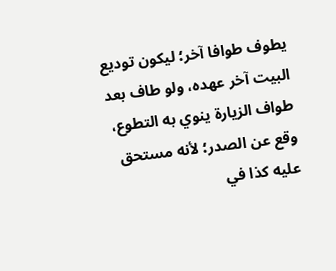يطوف طوافا آخر؛ ليكون توديع البيت آخر عهده، ولو طاف بعد طواف الزيارة ينوي به التطوع، وقع عن الصدر؛ لأنه مستحق عليه كذا في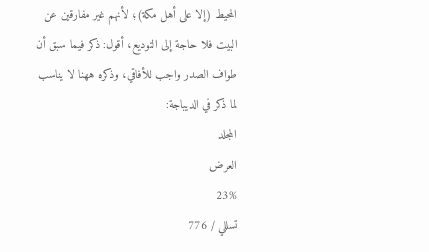المحيط (إلا على أهل مكة)؛ لأنهم غير مفارقين عن البيت فلا حاجة إلى التوديع، أقول: ذكر فيما سبق أن طواف الصدر واجب للأفاقي، وذكره ههنا لا يناسب لما ذكر في الديباجة:
المجلد
العرض
23%
تسللي / 776